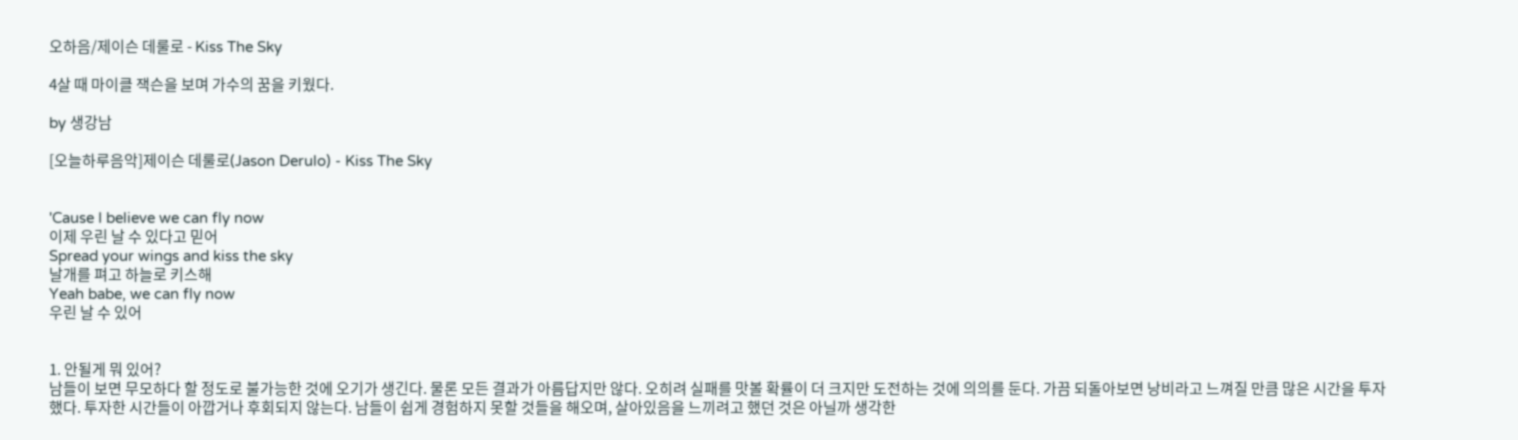오하음/제이슨 데룰로 - Kiss The Sky

4살 때 마이클 잭슨을 보며 가수의 꿈을 키웠다.

by 생강남

[오늘하루음악]제이슨 데룰로(Jason Derulo) - Kiss The Sky


'Cause I believe we can fly now
이제 우린 날 수 있다고 믿어
Spread your wings and kiss the sky
날개를 펴고 하늘로 키스해
Yeah babe, we can fly now
우린 날 수 있어


1. 안될게 뭐 있어?
남들이 보면 무모하다 할 정도로 불가능한 것에 오기가 생긴다. 물론 모든 결과가 아름답지만 않다. 오히려 실패를 맛볼 확률이 더 크지만 도전하는 것에 의의를 둔다. 가끔 되돌아보면 낭비라고 느껴질 만큼 많은 시간을 투자했다. 투자한 시간들이 아깝거나 후회되지 않는다. 남들이 쉽게 경험하지 못할 것들을 해오며, 살아있음을 느끼려고 했던 것은 아닐까 생각한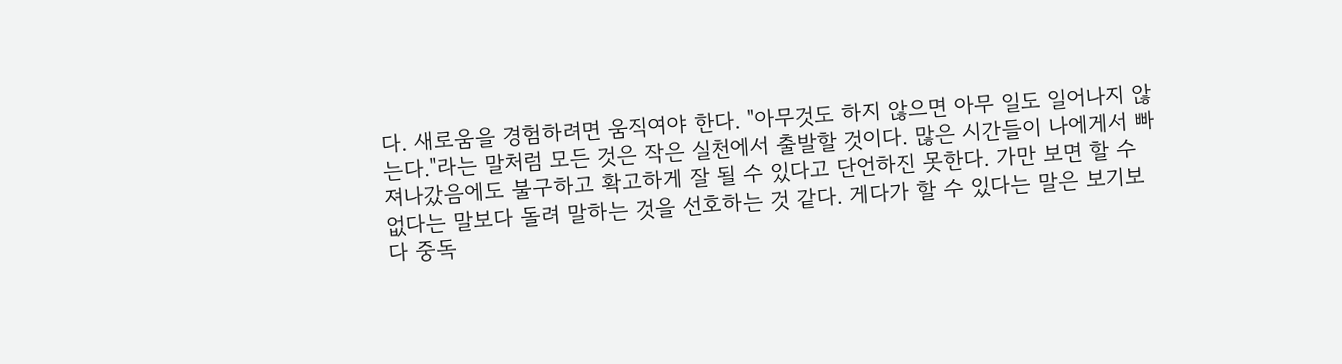다. 새로움을 경험하려면 움직여야 한다. "아무것도 하지 않으면 아무 일도 일어나지 않는다."라는 말처럼 모든 것은 작은 실천에서 출발할 것이다. 많은 시간들이 나에게서 빠져나갔음에도 불구하고 확고하게 잘 될 수 있다고 단언하진 못한다. 가만 보면 할 수 없다는 말보다 돌려 말하는 것을 선호하는 것 같다. 게다가 할 수 있다는 말은 보기보다 중독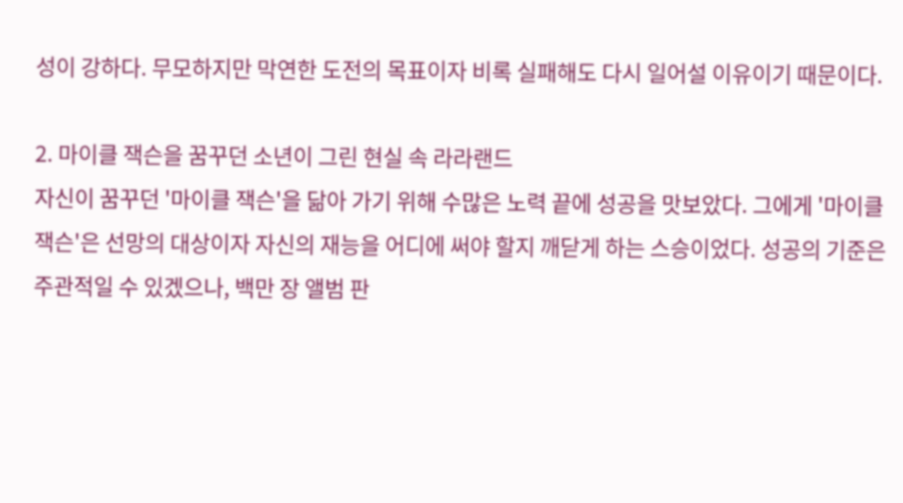성이 강하다. 무모하지만 막연한 도전의 목표이자 비록 실패해도 다시 일어설 이유이기 때문이다.

2. 마이클 잭슨을 꿈꾸던 소년이 그린 현실 속 라라랜드
자신이 꿈꾸던 '마이클 잭슨'을 닮아 가기 위해 수많은 노력 끝에 성공을 맛보았다. 그에게 '마이클 잭슨'은 선망의 대상이자 자신의 재능을 어디에 써야 할지 깨닫게 하는 스승이었다. 성공의 기준은 주관적일 수 있겠으나, 백만 장 앨범 판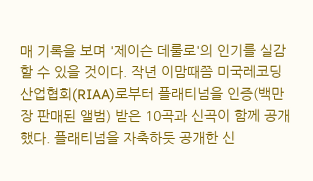매 기록을 보며 '제이슨 데룰로'의 인기를 실감할 수 있을 것이다. 작년 이맘때쯤 미국레코딩산업협회(RIAA)로부터 플래티넘을 인증(백만 장 판매된 앨범) 받은 10곡과 신곡이 함께 공개했다. 플래티넘을 자축하듯 공개한 신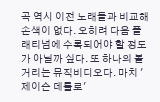곡 역시 이전 노래들과 비교해 손색이 없다. 오히려 다음 플래티넘에 수록되어야 할 정도가 아닐까 싶다. 또 하나의 볼거리는 뮤직비디오다. 마치 '제이슨 데룰로'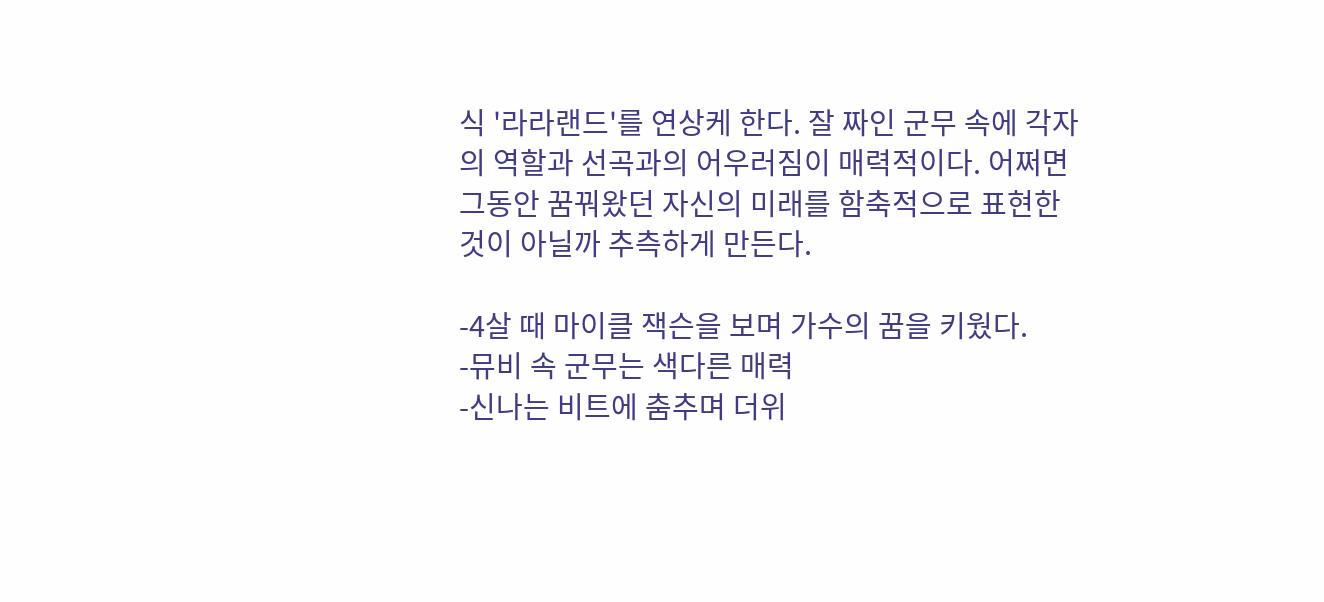식 '라라랜드'를 연상케 한다. 잘 짜인 군무 속에 각자의 역할과 선곡과의 어우러짐이 매력적이다. 어쩌면 그동안 꿈꿔왔던 자신의 미래를 함축적으로 표현한 것이 아닐까 추측하게 만든다.

-4살 때 마이클 잭슨을 보며 가수의 꿈을 키웠다.
-뮤비 속 군무는 색다른 매력
-신나는 비트에 춤추며 더위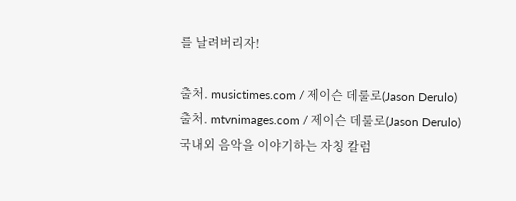를 날려버리자!

출처. musictimes.com / 제이슨 데룰로(Jason Derulo)
출처. mtvnimages.com / 제이슨 데룰로(Jason Derulo)
국내외 음악을 이야기하는 자칭 칼럼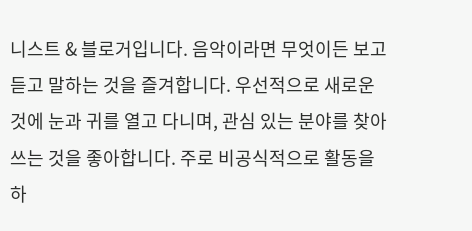니스트 & 블로거입니다. 음악이라면 무엇이든 보고 듣고 말하는 것을 즐겨합니다. 우선적으로 새로운 것에 눈과 귀를 열고 다니며, 관심 있는 분야를 찾아 쓰는 것을 좋아합니다. 주로 비공식적으로 활동을 하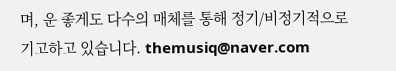며, 운 좋게도 다수의 매체를 통해 정기/비정기적으로 기고하고 있습니다. themusiq@naver.com